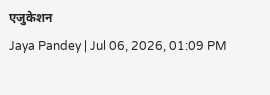एजुकेशन
Jaya Pandey | Jul 06, 2026, 01:09 PM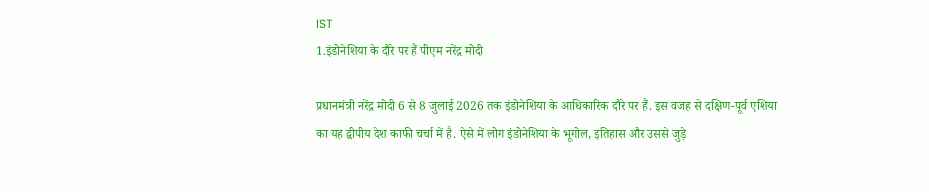IST
1.इंडोनेशिया के दौरे पर हैं पीएम नरेंद्र मोदी

प्रधानमंत्री नरेंद्र मोदी 6 से 8 जुलाई 2026 तक इंडोनेशिया के आधिकारिक दौरे पर हैं. इस वजह से दक्षिण-पूर्व एशिया का यह द्वीपीय देश काफी चर्चा में है. ऐसे में लोग इंडोनेशिया के भूगोल, इतिहास और उससे जुड़े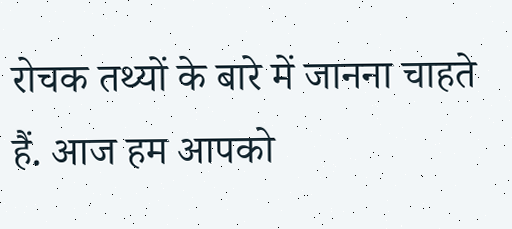रोचक तथ्यों के बारे में जानना चाहते हैं. आज हम आपको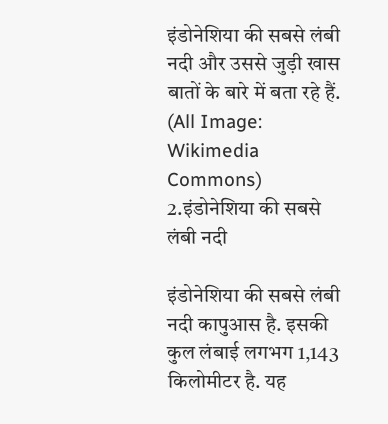इंडोनेशिया की सबसे लंबी नदी और उससे जुड़ी खास बातों के बारे में बता रहे हैं.
(All Image: Wikimedia Commons)
2.इंडोनेशिया की सबसे लंबी नदी

इंडोनेशिया की सबसे लंबी नदी कापुआस है. इसकी कुल लंबाई लगभग 1,143 किलोमीटर है. यह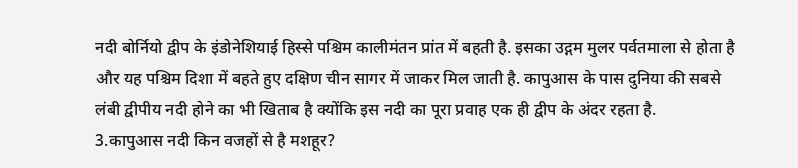नदी बोर्नियो द्वीप के इंडोनेशियाई हिस्से पश्चिम कालीमंतन प्रांत में बहती है. इसका उद्गम मुलर पर्वतमाला से होता है और यह पश्चिम दिशा में बहते हुए दक्षिण चीन सागर में जाकर मिल जाती है. कापुआस के पास दुनिया की सबसे लंबी द्वीपीय नदी होने का भी खिताब है क्योंकि इस नदी का पूरा प्रवाह एक ही द्वीप के अंदर रहता है.
3.कापुआस नदी किन वजहों से है मशहूर?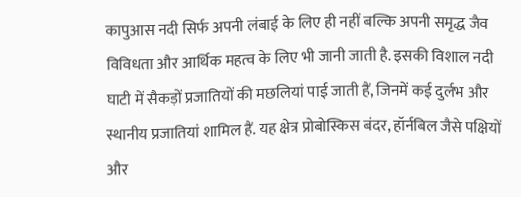कापुआस नदी सिर्फ अपनी लंबाई के लिए ही नहीं बल्कि अपनी समृद्ध जैव विविधता और आर्थिक महत्व के लिए भी जानी जाती है. इसकी विशाल नदी घाटी में सैकड़ों प्रजातियों की मछलियां पाई जाती हैं, जिनमें कई दुर्लभ और स्थानीय प्रजातियां शामिल हैं. यह क्षेत्र प्रोबोस्किस बंदर, हॉर्नबिल जैसे पक्षियों और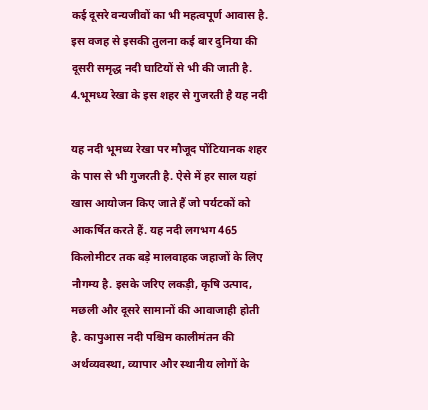कई दूसरे वन्यजीवों का भी महत्वपूर्ण आवास है. इस वजह से इसकी तुलना कई बार दुनिया की दूसरी समृद्ध नदी घाटियों से भी की जाती है.
4.भूमध्य रेखा के इस शहर से गुजरती है यह नदी

यह नदी भूमध्य रेखा पर मौजूद पोंटियानक शहर के पास से भी गुजरती है. ऐसे में हर साल यहां खास आयोजन किए जाते हैं जो पर्यटकों को आकर्षित करते हैं. यह नदी लगभग 465 किलोमीटर तक बड़े मालवाहक जहाजों के लिए नौगम्य है. इसके जरिए लकड़ी, कृषि उत्पाद, मछली और दूसरे सामानों की आवाजाही होती है. कापुआस नदी पश्चिम कालीमंतन की अर्थव्यवस्था, व्यापार और स्थानीय लोगों के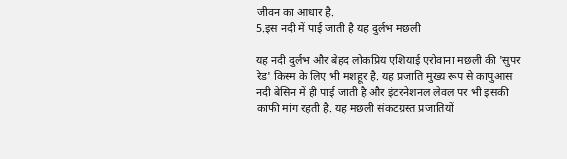जीवन का आधार है.
5.इस नदी में पाई जाती है यह दुर्लभ मछली

यह नदी दुर्लभ और बेहद लोकप्रिय एशियाई एरोवाना मछली की 'सुपर रेड' किस्म के लिए भी मशहूर है. यह प्रजाति मुख्य रूप से कापुआस नदी बेसिन में ही पाई जाती है और इंटरनेशनल लेवल पर भी इसकी काफी मांग रहती है. यह मछली संकटग्रस्त प्रजातियों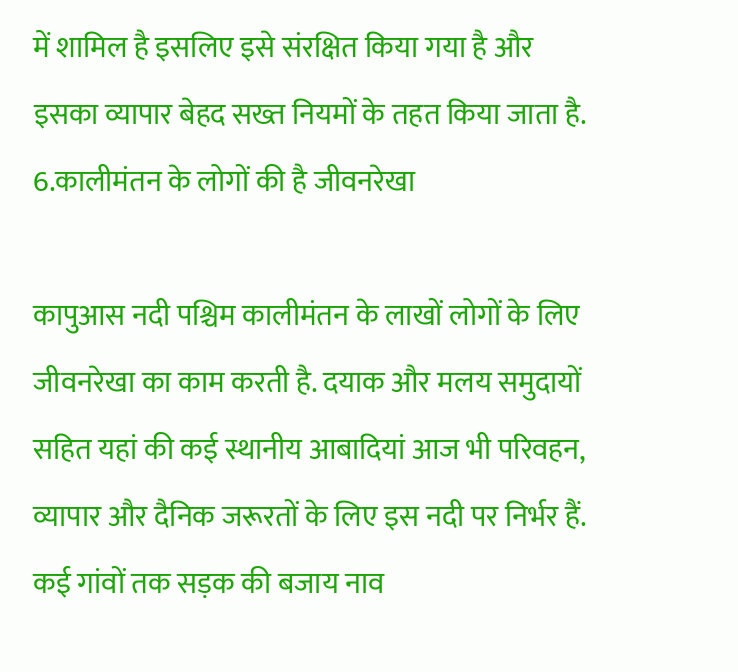में शामिल है इसलिए इसे संरक्षित किया गया है और इसका व्यापार बेहद सख्त नियमों के तहत किया जाता है.
6.कालीमंतन के लोगों की है जीवनरेखा

कापुआस नदी पश्चिम कालीमंतन के लाखों लोगों के लिए जीवनरेखा का काम करती है. दयाक और मलय समुदायों सहित यहां की कई स्थानीय आबादियां आज भी परिवहन, व्यापार और दैनिक जरूरतों के लिए इस नदी पर निर्भर हैं. कई गांवों तक सड़क की बजाय नाव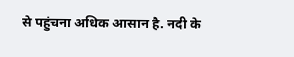से पहुंचना अधिक आसान है. नदी के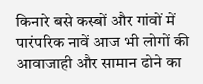किनारे बसे कस्बों और गांवों में पारंपरिक नावें आज भी लोगों की आवाजाही और सामान ढोने का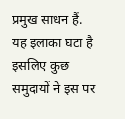प्रमुख साधन हैं. यह इलाका घटा है इसलिए कुछ समुदायों ने इस पर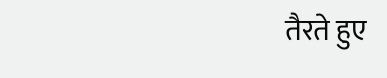तैरते हुए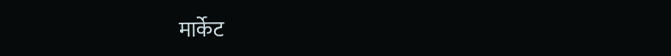मार्केट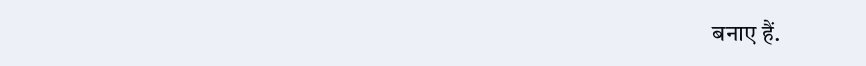बनाए हैं.